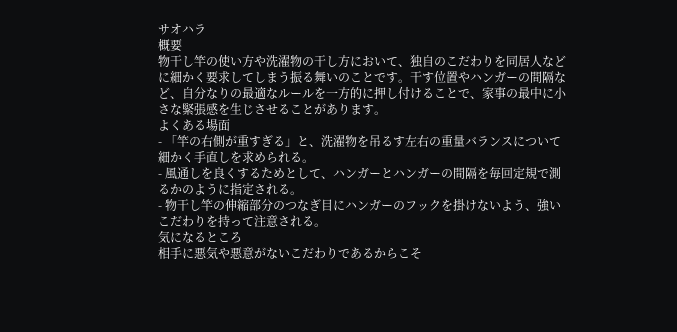サオハラ
概要
物干し竿の使い方や洗濯物の干し方において、独自のこだわりを同居人などに細かく要求してしまう振る舞いのことです。干す位置やハンガーの間隔など、自分なりの最適なルールを一方的に押し付けることで、家事の最中に小さな緊張感を生じさせることがあります。
よくある場面
- 「竿の右側が重すぎる」と、洗濯物を吊るす左右の重量バランスについて細かく手直しを求められる。
- 風通しを良くするためとして、ハンガーとハンガーの間隔を毎回定規で測るかのように指定される。
- 物干し竿の伸縮部分のつなぎ目にハンガーのフックを掛けないよう、強いこだわりを持って注意される。
気になるところ
相手に悪気や悪意がないこだわりであるからこそ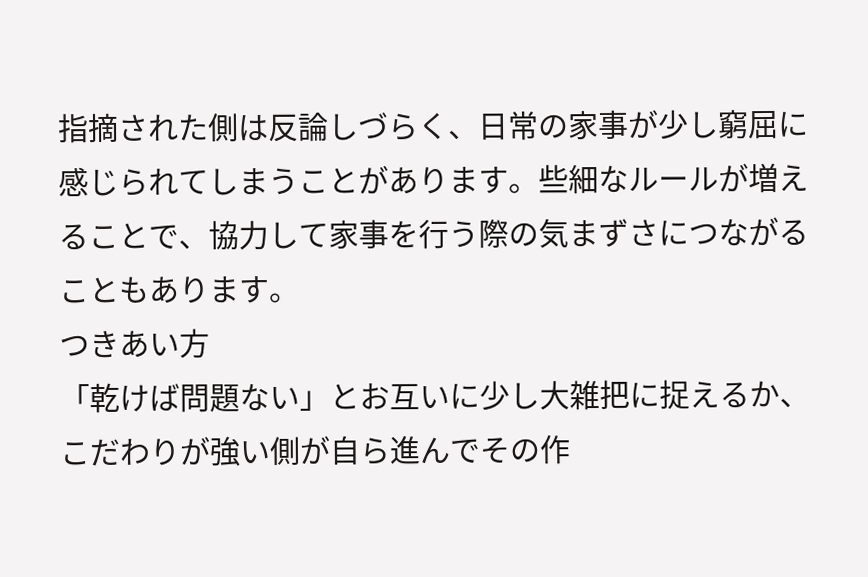指摘された側は反論しづらく、日常の家事が少し窮屈に感じられてしまうことがあります。些細なルールが増えることで、協力して家事を行う際の気まずさにつながることもあります。
つきあい方
「乾けば問題ない」とお互いに少し大雑把に捉えるか、こだわりが強い側が自ら進んでその作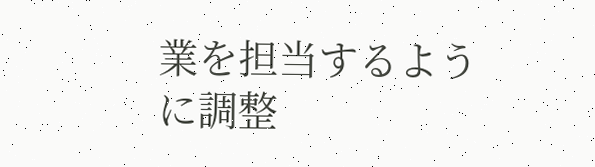業を担当するように調整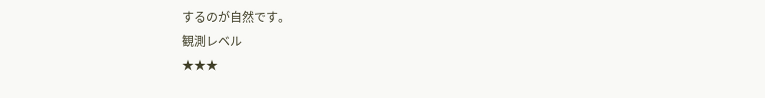するのが自然です。
観測レベル
★★★